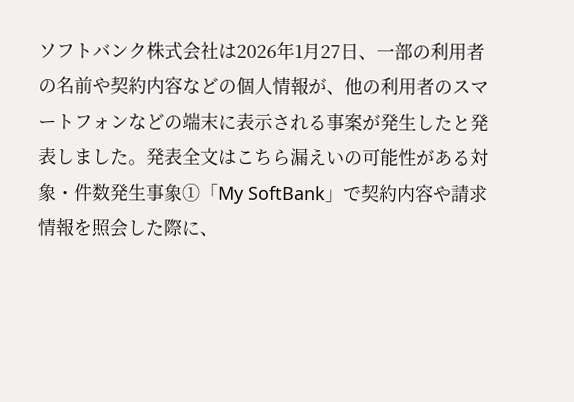ソフトバンク株式会社は2026年1月27日、一部の利用者の名前や契約内容などの個人情報が、他の利用者のスマートフォンなどの端末に表示される事案が発生したと発表しました。発表全文はこちら漏えいの可能性がある対象・件数発生事象①「My SoftBank」で契約内容や請求情報を照会した際に、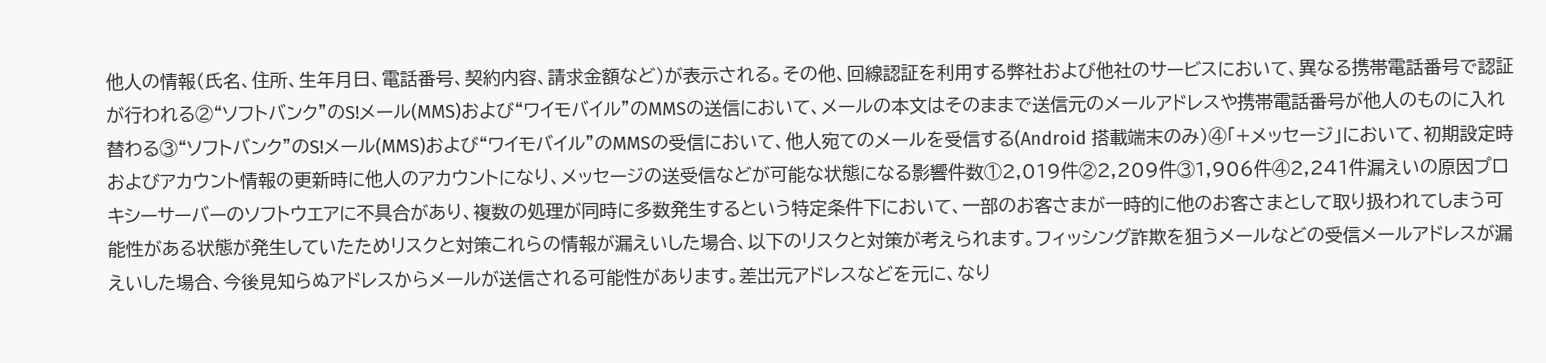他人の情報(氏名、住所、生年月日、電話番号、契約内容、請求金額など)が表示される。その他、回線認証を利用する弊社および他社のサービスにおいて、異なる携帯電話番号で認証が行われる②“ソフトバンク”のS!メール(MMS)および“ワイモバイル”のMMSの送信において、メールの本文はそのままで送信元のメールアドレスや携帯電話番号が他人のものに入れ替わる③“ソフトバンク”のS!メール(MMS)および“ワイモバイル”のMMSの受信において、他人宛てのメールを受信する(Android 搭載端末のみ)④「+メッセージ」において、初期設定時およびアカウント情報の更新時に他人のアカウントになり、メッセージの送受信などが可能な状態になる影響件数①2,019件②2,209件③1,906件④2,241件漏えいの原因プロキシーサーバーのソフトウエアに不具合があり、複数の処理が同時に多数発生するという特定条件下において、一部のお客さまが一時的に他のお客さまとして取り扱われてしまう可能性がある状態が発生していたためリスクと対策これらの情報が漏えいした場合、以下のリスクと対策が考えられます。フィッシング詐欺を狙うメールなどの受信メールアドレスが漏えいした場合、今後見知らぬアドレスからメールが送信される可能性があります。差出元アドレスなどを元に、なり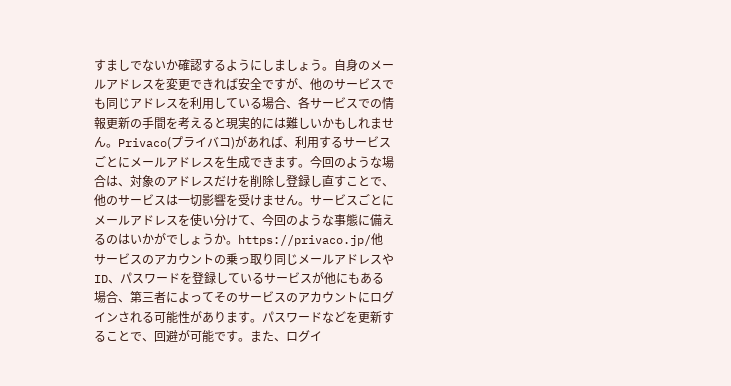すましでないか確認するようにしましょう。自身のメールアドレスを変更できれば安全ですが、他のサービスでも同じアドレスを利用している場合、各サービスでの情報更新の手間を考えると現実的には難しいかもしれません。Privaco(プライバコ)があれば、利用するサービスごとにメールアドレスを生成できます。今回のような場合は、対象のアドレスだけを削除し登録し直すことで、他のサービスは一切影響を受けません。サービスごとにメールアドレスを使い分けて、今回のような事態に備えるのはいかがでしょうか。https://privaco.jp/他サービスのアカウントの乗っ取り同じメールアドレスやID、パスワードを登録しているサービスが他にもある場合、第三者によってそのサービスのアカウントにログインされる可能性があります。パスワードなどを更新することで、回避が可能です。また、ログイ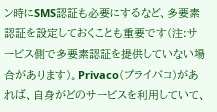ン時にSMS認証も必要にするなど、多要素認証を設定しておくことも重要です(注:サービス側で多要素認証を提供していない場合があります)。Privaco(プライバコ)があれば、自身がどのサービスを利用していて、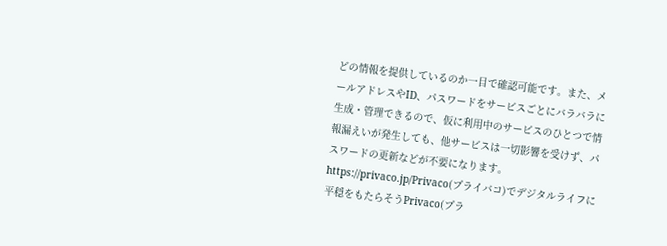どの情報を提供しているのか一目で確認可能です。また、メールアドレスやID、パスワードをサービスごとにバラバラに生成・管理できるので、仮に利用中のサービスのひとつで情報漏えいが発生しても、他サービスは一切影響を受けず、パスワードの更新などが不要になります。https://privaco.jp/Privaco(プライバコ)でデジタルライフに平穏をもたらそうPrivaco(プラ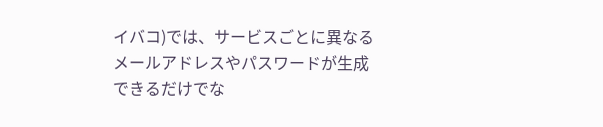イバコ)では、サービスごとに異なるメールアドレスやパスワードが生成できるだけでな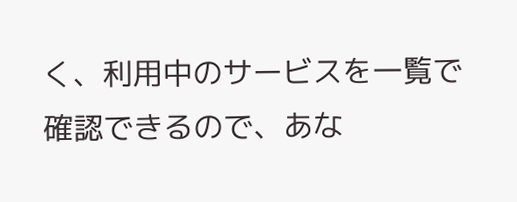く、利用中のサービスを一覧で確認できるので、あな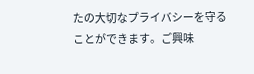たの大切なプライバシーを守ることができます。ご興味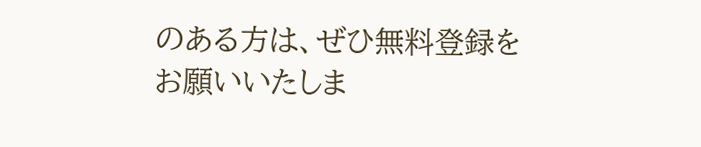のある方は、ぜひ無料登録をお願いいたしま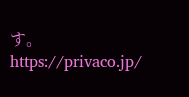す。https://privaco.jp/